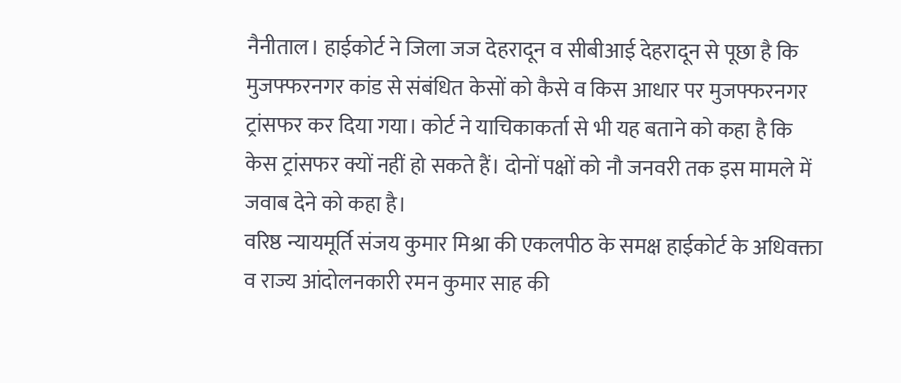नैनीताल। हाईकोर्ट ने जिला जज देहरादून व सीबीआई देहरादून से पूछा है कि मुजफ्फरनगर कांड से संबंधित केसों को कैसे व किस आधार पर मुजफ्फरनगर ट्रांसफर कर दिया गया। कोर्ट ने याचिकाकर्ता से भी यह बताने को कहा है कि केस ट्रांसफर क्यों नहीं हो सकते हैं। दोनों पक्षों को नौ जनवरी तक इस मामले में जवाब देने को कहा है।
वरिष्ठ न्यायमूर्ति संजय कुमार मिश्रा की एकलपीठ के समक्ष हाईकोर्ट के अधिवक्ता व राज्य आंदोलनकारी रमन कुमार साह की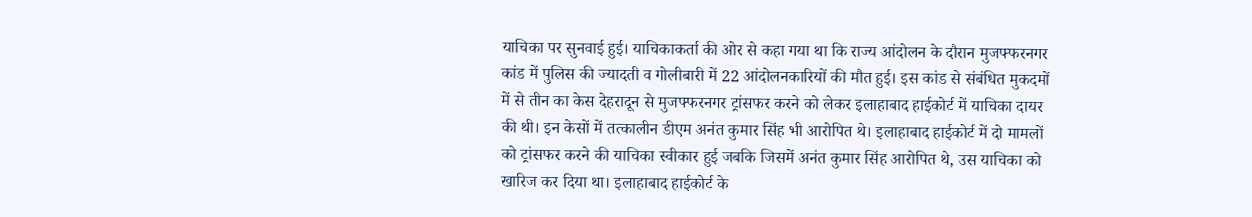याचिका पर सुनवाई हुई। याचिकाकर्ता की ओर से कहा गया था कि राज्य आंदोलन के दौरान मुजफ्फरनगर कांड में पुलिस की ज्यादती व गोलीबारी में 22 आंदोलनकारियों की मौत हुई। इस कांड से संबंधित मुकदमों में से तीन का केस देहरादून से मुजफ्फरनगर ट्रांसफर करने को लेकर इलाहाबाद हाईकोर्ट में याचिका दायर की थी। इन केसों में तत्कालीन डीएम अनंत कुमार सिंह भी आरोपित थे। इलाहाबाद हाईकोर्ट में दो मामलों को ट्रांसफर करने की याचिका स्वीकार हुई जबकि जिसमें अनंत कुमार सिंह आरोपित थे, उस याचिका को खारिज कर दिया था। इलाहाबाद हाईकोर्ट के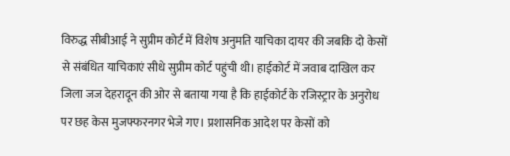विरुद्ध सीबीआई ने सुप्रीम कोर्ट में विशेष अनुमति याचिका दायर की जबकि दो केसों से संबंधित याचिकाएं सीधे सुप्रीम कोर्ट पहुंची थी। हाईकोर्ट में जवाब दाखिल कर जिला जज देहरादून की ओर से बताया गया है कि हाईकोर्ट के रजिस्ट्रार के अनुरोध पर छह केस मुजफ्फरनगर भेजे गए। प्रशासनिक आदेश पर केसों को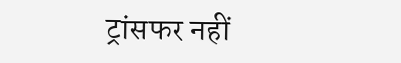ट्रांसफर नहीं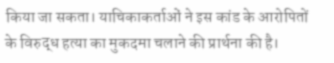किया जा सकता। याचिकाकर्ताओं ने इस कांड के आरोपितों के विरुद्ध हत्या का मुकदमा चलाने की प्रार्थना की है।